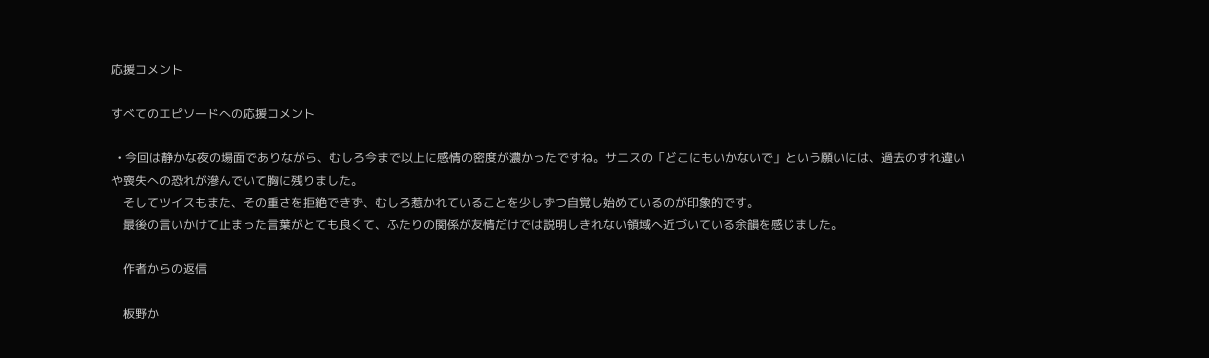応援コメント

すべてのエピソードへの応援コメント

  • 今回は静かな夜の場面でありながら、むしろ今まで以上に感情の密度が濃かったですね。サニスの「どこにもいかないで」という願いには、過去のすれ違いや喪失への恐れが滲んでいて胸に残りました。
    そしてツイスもまた、その重さを拒絶できず、むしろ惹かれていることを少しずつ自覚し始めているのが印象的です。
    最後の言いかけて止まった言葉がとても良くて、ふたりの関係が友情だけでは説明しきれない領域へ近づいている余韻を感じました。

    作者からの返信

    板野か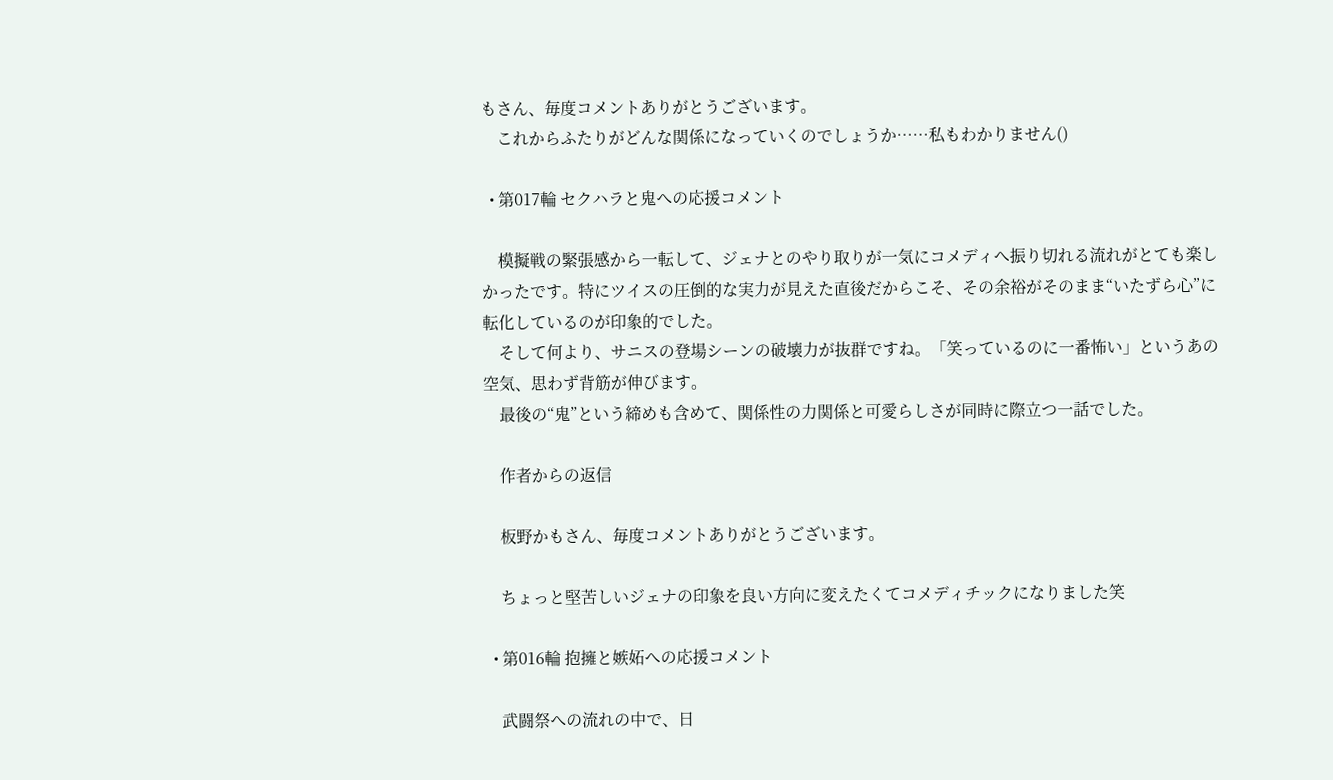もさん、毎度コメントありがとうございます。
    これからふたりがどんな関係になっていくのでしょうか……私もわかりません()

  • 第017輪 セクハラと鬼への応援コメント

    模擬戦の緊張感から一転して、ジェナとのやり取りが一気にコメディへ振り切れる流れがとても楽しかったです。特にツイスの圧倒的な実力が見えた直後だからこそ、その余裕がそのまま“いたずら心”に転化しているのが印象的でした。
    そして何より、サニスの登場シーンの破壊力が抜群ですね。「笑っているのに一番怖い」というあの空気、思わず背筋が伸びます。
    最後の“鬼”という締めも含めて、関係性の力関係と可愛らしさが同時に際立つ一話でした。

    作者からの返信

    板野かもさん、毎度コメントありがとうございます。

    ちょっと堅苦しいジェナの印象を良い方向に変えたくてコメディチックになりました笑

  • 第016輪 抱擁と嫉妬への応援コメント

    武闘祭への流れの中で、日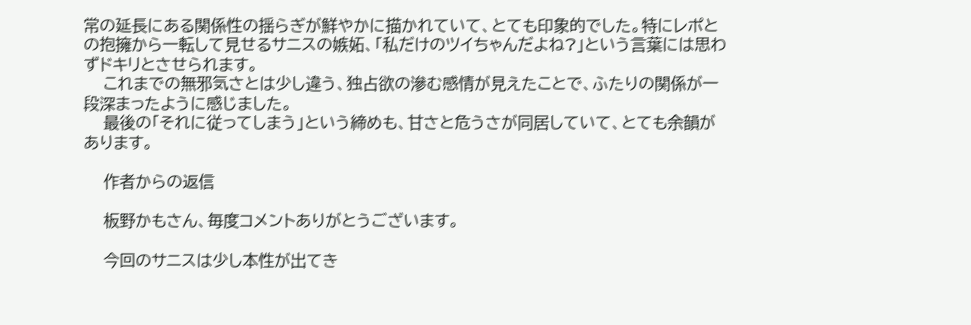常の延長にある関係性の揺らぎが鮮やかに描かれていて、とても印象的でした。特にレポとの抱擁から一転して見せるサニスの嫉妬、「私だけのツイちゃんだよね?」という言葉には思わずドキリとさせられます。
    これまでの無邪気さとは少し違う、独占欲の滲む感情が見えたことで、ふたりの関係が一段深まったように感じました。
    最後の「それに従ってしまう」という締めも、甘さと危うさが同居していて、とても余韻があります。

    作者からの返信

    板野かもさん、毎度コメントありがとうございます。

    今回のサニスは少し本性が出てき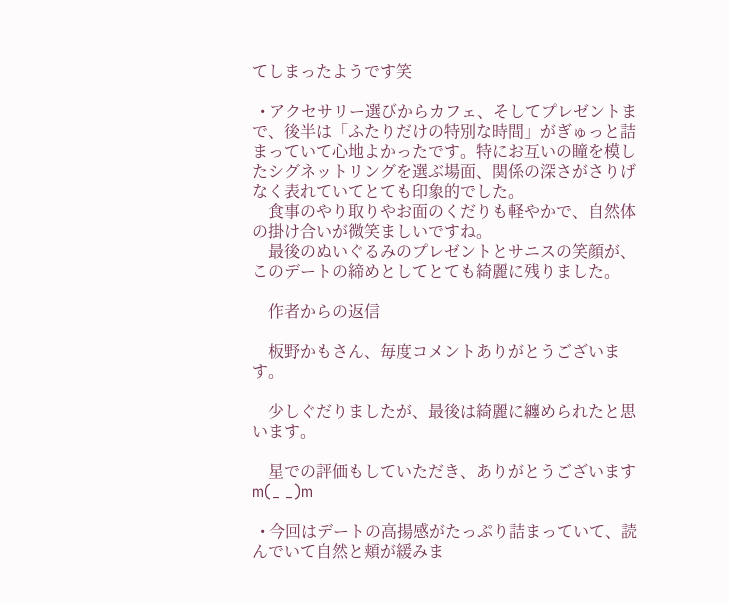てしまったようです笑

  • アクセサリー選びからカフェ、そしてプレゼントまで、後半は「ふたりだけの特別な時間」がぎゅっと詰まっていて心地よかったです。特にお互いの瞳を模したシグネットリングを選ぶ場面、関係の深さがさりげなく表れていてとても印象的でした。
    食事のやり取りやお面のくだりも軽やかで、自然体の掛け合いが微笑ましいですね。
    最後のぬいぐるみのプレゼントとサニスの笑顔が、このデートの締めとしてとても綺麗に残りました。

    作者からの返信

    板野かもさん、毎度コメントありがとうございます。

    少しぐだりましたが、最後は綺麗に纏められたと思います。

    星での評価もしていただき、ありがとうございますm(_ _)m

  • 今回はデートの高揚感がたっぷり詰まっていて、読んでいて自然と頬が緩みま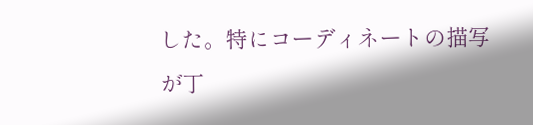した。特にコーディネートの描写が丁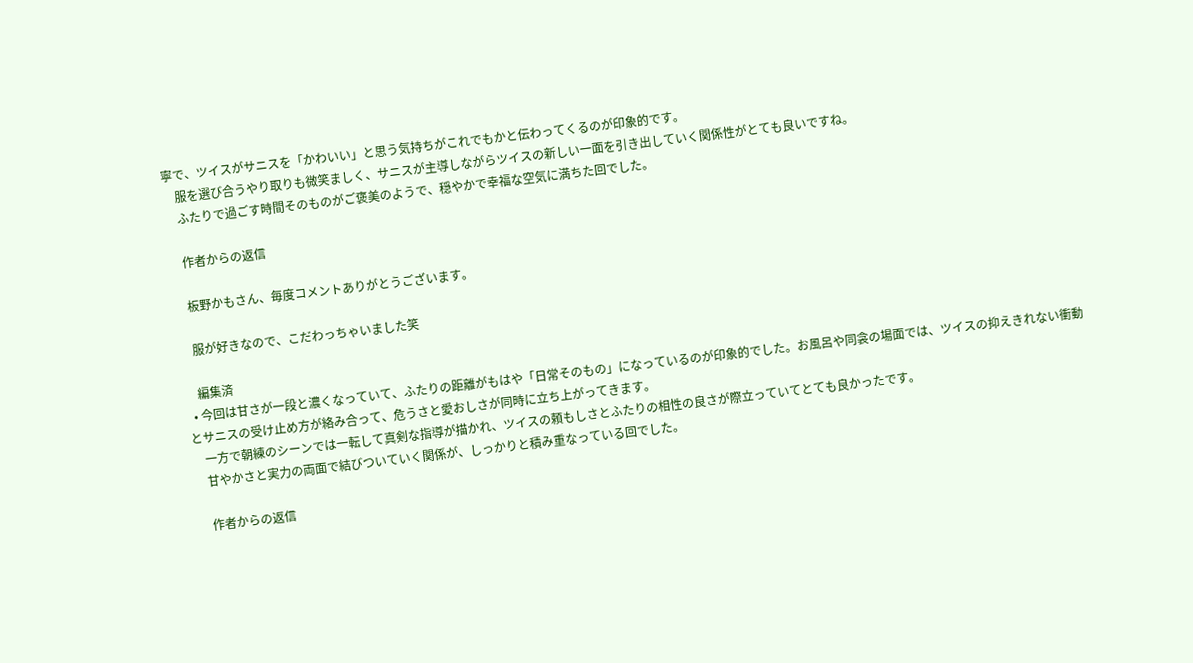寧で、ツイスがサニスを「かわいい」と思う気持ちがこれでもかと伝わってくるのが印象的です。
    服を選び合うやり取りも微笑ましく、サニスが主導しながらツイスの新しい一面を引き出していく関係性がとても良いですね。
    ふたりで過ごす時間そのものがご褒美のようで、穏やかで幸福な空気に満ちた回でした。

    作者からの返信

    板野かもさん、毎度コメントありがとうございます。

    服が好きなので、こだわっちゃいました笑

    編集済
  • 今回は甘さが一段と濃くなっていて、ふたりの距離がもはや「日常そのもの」になっているのが印象的でした。お風呂や同衾の場面では、ツイスの抑えきれない衝動とサニスの受け止め方が絡み合って、危うさと愛おしさが同時に立ち上がってきます。
    一方で朝練のシーンでは一転して真剣な指導が描かれ、ツイスの頼もしさとふたりの相性の良さが際立っていてとても良かったです。
    甘やかさと実力の両面で結びついていく関係が、しっかりと積み重なっている回でした。

    作者からの返信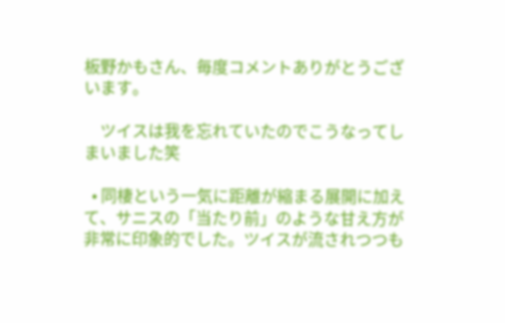板野かもさん、毎度コメントありがとうございます。

    ツイスは我を忘れていたのでこうなってしまいました笑

  • 同棲という一気に距離が縮まる展開に加えて、サニスの「当たり前」のような甘え方が非常に印象的でした。ツイスが流されつつも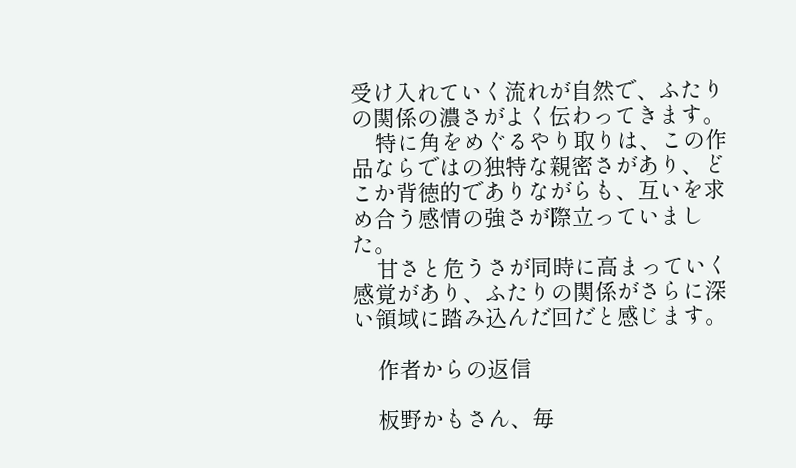受け入れていく流れが自然で、ふたりの関係の濃さがよく伝わってきます。
    特に角をめぐるやり取りは、この作品ならではの独特な親密さがあり、どこか背徳的でありながらも、互いを求め合う感情の強さが際立っていました。
    甘さと危うさが同時に高まっていく感覚があり、ふたりの関係がさらに深い領域に踏み込んだ回だと感じます。

    作者からの返信

    板野かもさん、毎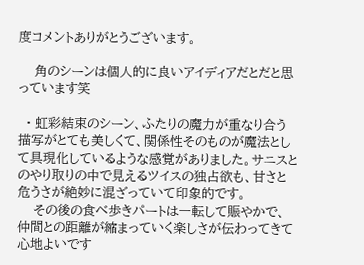度コメントありがとうございます。

    角のシーンは個人的に良いアイディアだとだと思っています笑

  • 虹彩結束のシーン、ふたりの魔力が重なり合う描写がとても美しくて、関係性そのものが魔法として具現化しているような感覚がありました。サニスとのやり取りの中で見えるツイスの独占欲も、甘さと危うさが絶妙に混ざっていて印象的です。
    その後の食べ歩きパートは一転して賑やかで、仲間との距離が縮まっていく楽しさが伝わってきて心地よいです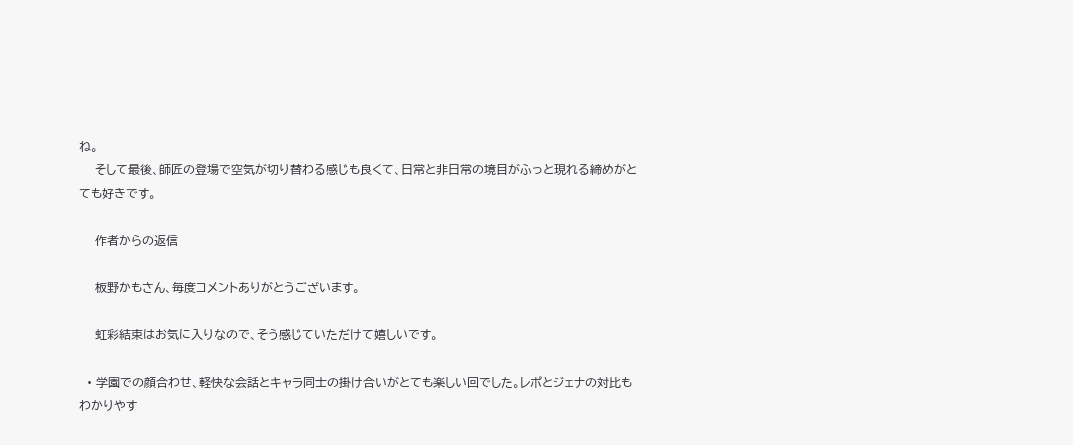ね。
    そして最後、師匠の登場で空気が切り替わる感じも良くて、日常と非日常の境目がふっと現れる締めがとても好きです。

    作者からの返信

    板野かもさん、毎度コメントありがとうございます。

    虹彩結束はお気に入りなので、そう感じていただけて嬉しいです。

  • 学園での顔合わせ、軽快な会話とキャラ同士の掛け合いがとても楽しい回でした。レポとジェナの対比もわかりやす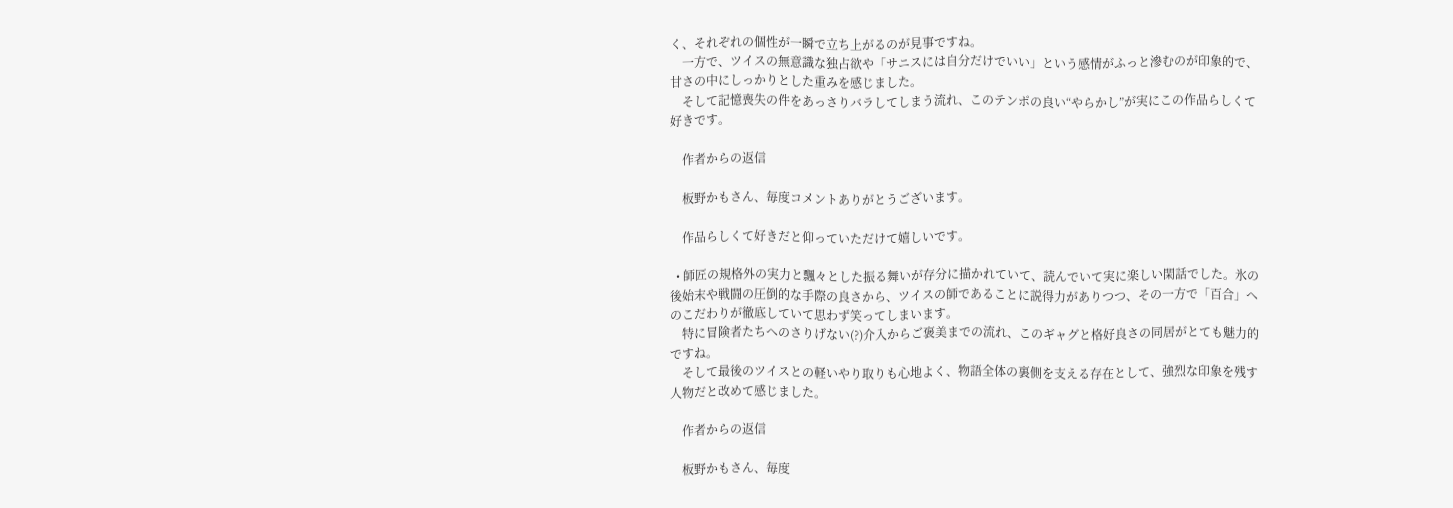く、それぞれの個性が一瞬で立ち上がるのが見事ですね。
    一方で、ツイスの無意識な独占欲や「サニスには自分だけでいい」という感情がふっと滲むのが印象的で、甘さの中にしっかりとした重みを感じました。
    そして記憶喪失の件をあっさりバラしてしまう流れ、このテンポの良い“やらかし”が実にこの作品らしくて好きです。

    作者からの返信

    板野かもさん、毎度コメントありがとうございます。

    作品らしくて好きだと仰っていただけて嬉しいです。

  • 師匠の規格外の実力と飄々とした振る舞いが存分に描かれていて、読んでいて実に楽しい閑話でした。氷の後始末や戦闘の圧倒的な手際の良さから、ツイスの師であることに説得力がありつつ、その一方で「百合」へのこだわりが徹底していて思わず笑ってしまいます。
    特に冒険者たちへのさりげない(?)介入からご褒美までの流れ、このギャグと格好良さの同居がとても魅力的ですね。
    そして最後のツイスとの軽いやり取りも心地よく、物語全体の裏側を支える存在として、強烈な印象を残す人物だと改めて感じました。

    作者からの返信

    板野かもさん、毎度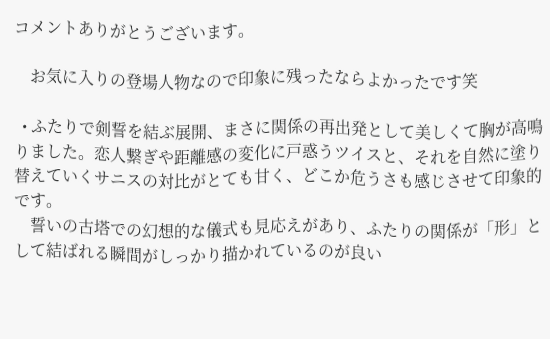コメントありがとうございます。

    お気に入りの登場人物なので印象に残ったならよかったです笑

  • ふたりで剣誓を結ぶ展開、まさに関係の再出発として美しくて胸が高鳴りました。恋人繋ぎや距離感の変化に戸惑うツイスと、それを自然に塗り替えていくサニスの対比がとても甘く、どこか危うさも感じさせて印象的です。
    誓いの古塔での幻想的な儀式も見応えがあり、ふたりの関係が「形」として結ばれる瞬間がしっかり描かれているのが良い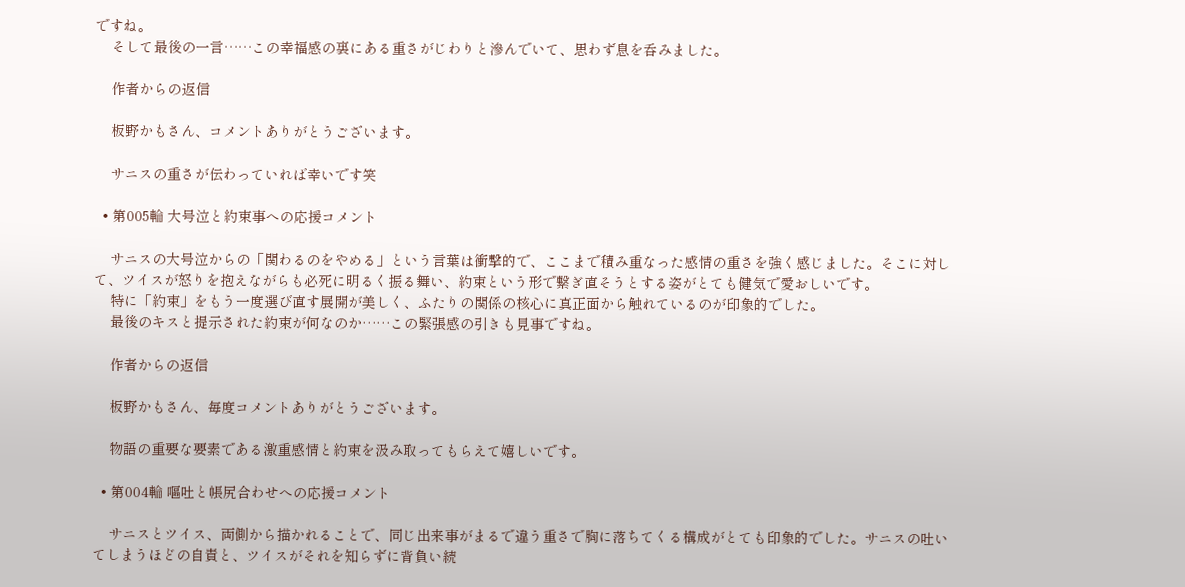ですね。
    そして最後の一言……この幸福感の裏にある重さがじわりと滲んでいて、思わず息を呑みました。

    作者からの返信

    板野かもさん、コメントありがとうございます。

    サニスの重さが伝わっていれば幸いです笑

  • 第005輪 大号泣と約束事への応援コメント

    サニスの大号泣からの「関わるのをやめる」という言葉は衝撃的で、ここまで積み重なった感情の重さを強く感じました。そこに対して、ツイスが怒りを抱えながらも必死に明るく振る舞い、約束という形で繋ぎ直そうとする姿がとても健気で愛おしいです。
    特に「約束」をもう一度選び直す展開が美しく、ふたりの関係の核心に真正面から触れているのが印象的でした。
    最後のキスと提示された約束が何なのか……この緊張感の引きも見事ですね。

    作者からの返信

    板野かもさん、毎度コメントありがとうございます。

    物語の重要な要素である激重感情と約束を汲み取ってもらえて嬉しいです。

  • 第004輪 嘔吐と帳尻合わせへの応援コメント

    サニスとツイス、両側から描かれることで、同じ出来事がまるで違う重さで胸に落ちてくる構成がとても印象的でした。サニスの吐いてしまうほどの自責と、ツイスがそれを知らずに背負い続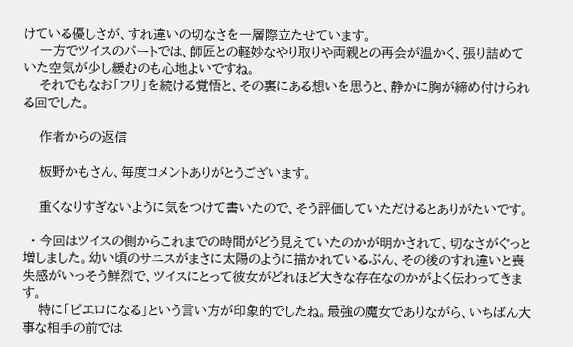けている優しさが、すれ違いの切なさを一層際立たせています。
    一方でツイスのパートでは、師匠との軽妙なやり取りや両親との再会が温かく、張り詰めていた空気が少し緩むのも心地よいですね。
    それでもなお「フリ」を続ける覚悟と、その裏にある想いを思うと、静かに胸が締め付けられる回でした。

    作者からの返信

    板野かもさん、毎度コメントありがとうございます。

    重くなりすぎないように気をつけて書いたので、そう評価していただけるとありがたいです。

  • 今回はツイスの側からこれまでの時間がどう見えていたのかが明かされて、切なさがぐっと増しました。幼い頃のサニスがまさに太陽のように描かれているぶん、その後のすれ違いと喪失感がいっそう鮮烈で、ツイスにとって彼女がどれほど大きな存在なのかがよく伝わってきます。
    特に「ピエロになる」という言い方が印象的でしたね。最強の魔女でありながら、いちばん大事な相手の前では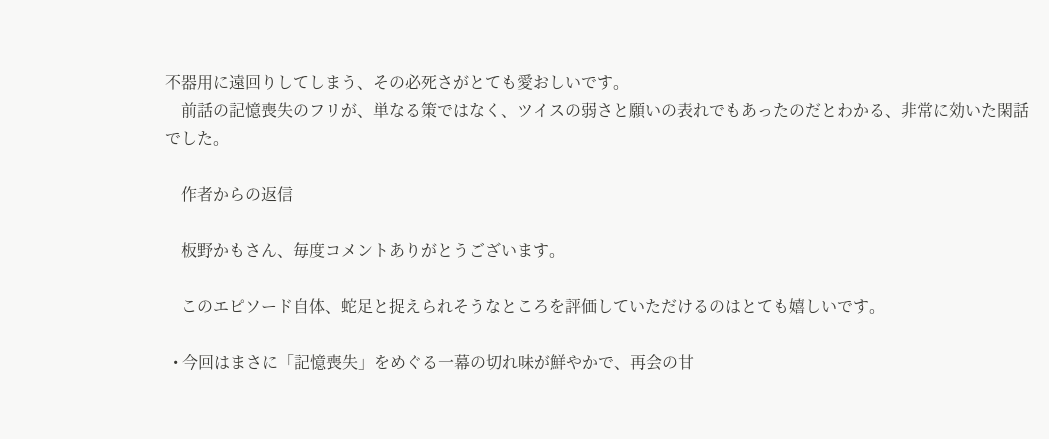不器用に遠回りしてしまう、その必死さがとても愛おしいです。
    前話の記憶喪失のフリが、単なる策ではなく、ツイスの弱さと願いの表れでもあったのだとわかる、非常に効いた閑話でした。

    作者からの返信

    板野かもさん、毎度コメントありがとうございます。

    このエピソード自体、蛇足と捉えられそうなところを評価していただけるのはとても嬉しいです。

  • 今回はまさに「記憶喪失」をめぐる一幕の切れ味が鮮やかで、再会の甘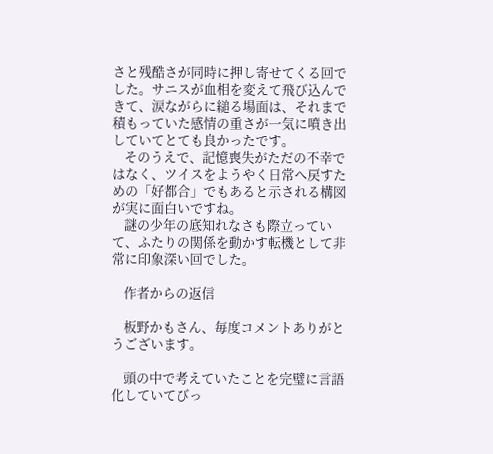さと残酷さが同時に押し寄せてくる回でした。サニスが血相を変えて飛び込んできて、涙ながらに縋る場面は、それまで積もっていた感情の重さが一気に噴き出していてとても良かったです。
    そのうえで、記憶喪失がただの不幸ではなく、ツイスをようやく日常へ戻すための「好都合」でもあると示される構図が実に面白いですね。
    謎の少年の底知れなさも際立っていて、ふたりの関係を動かす転機として非常に印象深い回でした。

    作者からの返信

    板野かもさん、毎度コメントありがとうございます。

    頭の中で考えていたことを完璧に言語化していてびっ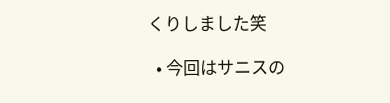くりしました笑

  • 今回はサニスの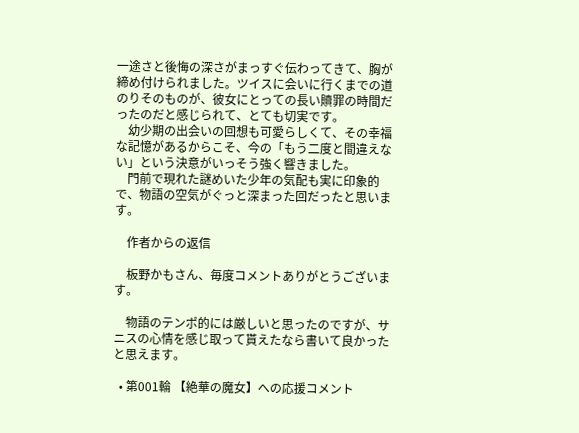一途さと後悔の深さがまっすぐ伝わってきて、胸が締め付けられました。ツイスに会いに行くまでの道のりそのものが、彼女にとっての長い贖罪の時間だったのだと感じられて、とても切実です。
    幼少期の出会いの回想も可愛らしくて、その幸福な記憶があるからこそ、今の「もう二度と間違えない」という決意がいっそう強く響きました。
    門前で現れた謎めいた少年の気配も実に印象的で、物語の空気がぐっと深まった回だったと思います。

    作者からの返信

    板野かもさん、毎度コメントありがとうございます。

    物語のテンポ的には厳しいと思ったのですが、サニスの心情を感じ取って貰えたなら書いて良かったと思えます。

  • 第001輪 【絶華の魔女】への応援コメント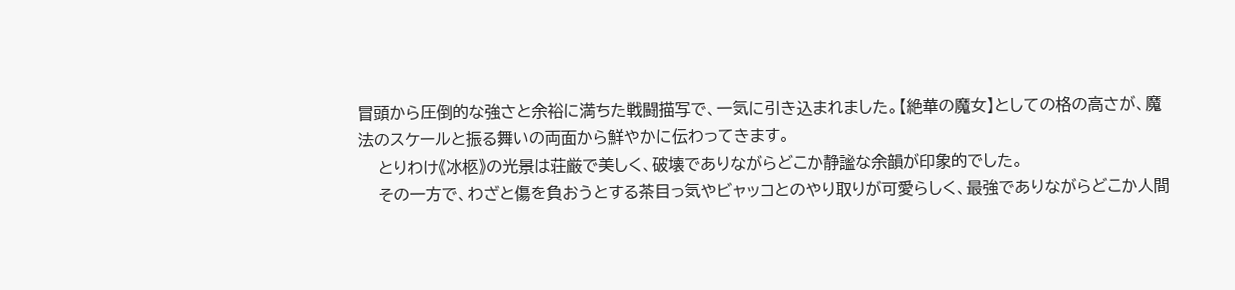冒頭から圧倒的な強さと余裕に満ちた戦闘描写で、一気に引き込まれました。【絶華の魔女】としての格の高さが、魔法のスケールと振る舞いの両面から鮮やかに伝わってきます。
    とりわけ《冰柩》の光景は荘厳で美しく、破壊でありながらどこか静謐な余韻が印象的でした。
    その一方で、わざと傷を負おうとする茶目っ気やビャッコとのやり取りが可愛らしく、最強でありながらどこか人間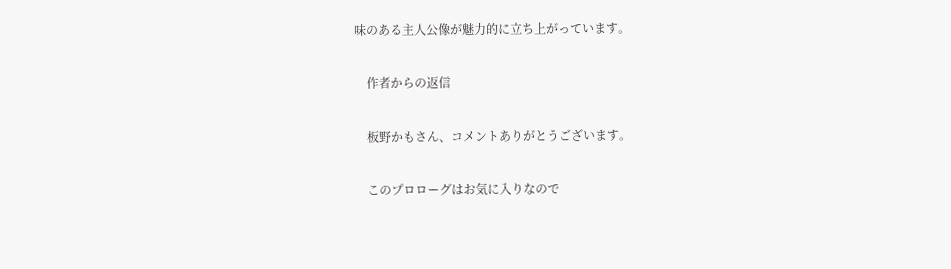味のある主人公像が魅力的に立ち上がっています。

    作者からの返信

    板野かもさん、コメントありがとうございます。

    このプロローグはお気に入りなので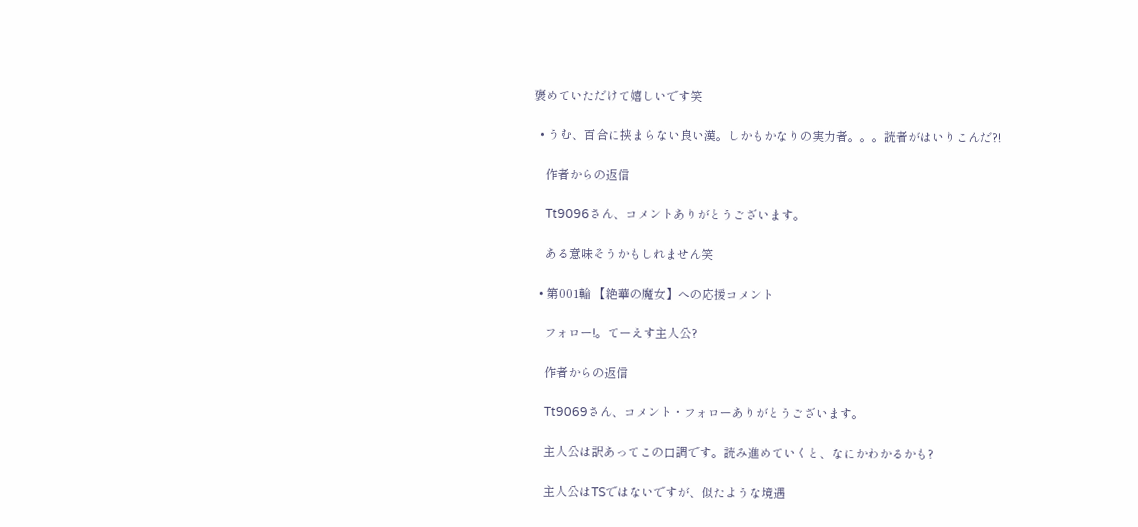褒めていただけて嬉しいです笑

  • うむ、百合に挟まらない良い漢。しかもかなりの実力者。。。読者がはいりこんだ?!

    作者からの返信

    Tt9096さん、コメントありがとうございます。

    ある意味そうかもしれません笑

  • 第001輪 【絶華の魔女】への応援コメント

    フォロー!。てーえす主人公?

    作者からの返信

    Tt9069さん、コメント・フォローありがとうございます。

    主人公は訳あってこの口調です。読み進めていくと、なにかわかるかも?

    主人公はTSではないですが、似たような境遇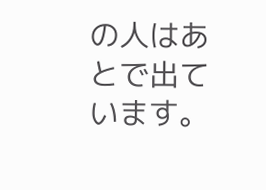の人はあとで出ています。